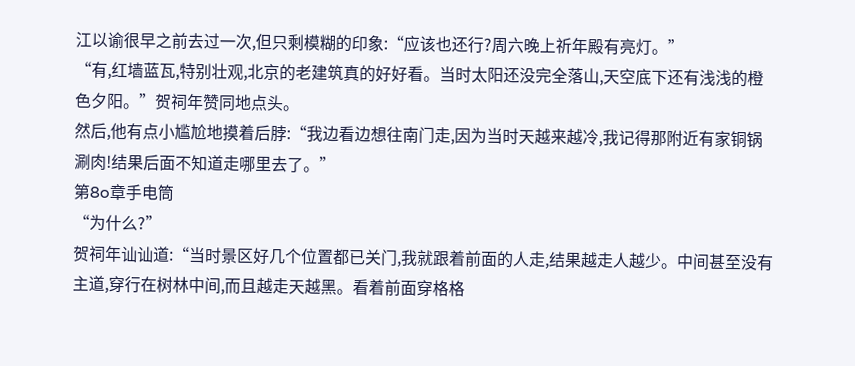江以谕很早之前去过一次,但只剩模糊的印象:“应该也还行?周六晚上祈年殿有亮灯。”
“有,红墙蓝瓦,特别壮观,北京的老建筑真的好好看。当时太阳还没完全落山,天空底下还有浅浅的橙色夕阳。”贺祠年赞同地点头。
然后,他有点小尴尬地摸着后脖:“我边看边想往南门走,因为当时天越来越冷,我记得那附近有家铜锅涮肉!结果后面不知道走哪里去了。”
第8o章手电筒
“为什么?”
贺祠年讪讪道:“当时景区好几个位置都已关门,我就跟着前面的人走,结果越走人越少。中间甚至没有主道,穿行在树林中间,而且越走天越黑。看着前面穿格格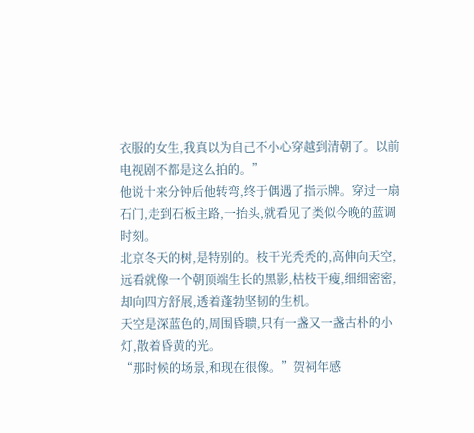衣服的女生,我真以为自己不小心穿越到清朝了。以前电视剧不都是这么拍的。”
他说十来分钟后他转弯,终于偶遇了指示牌。穿过一扇石门,走到石板主路,一抬头,就看见了类似今晚的蓝调时刻。
北京冬天的树,是特别的。枝干光秃秃的,高伸向天空,远看就像一个朝顶端生长的黑影,枯枝干瘦,细细密密,却向四方舒展,透着蓬勃坚韧的生机。
天空是深蓝色的,周围昏聩,只有一盏又一盏古朴的小灯,散着昏黄的光。
“那时候的场景,和现在很像。”贺祠年感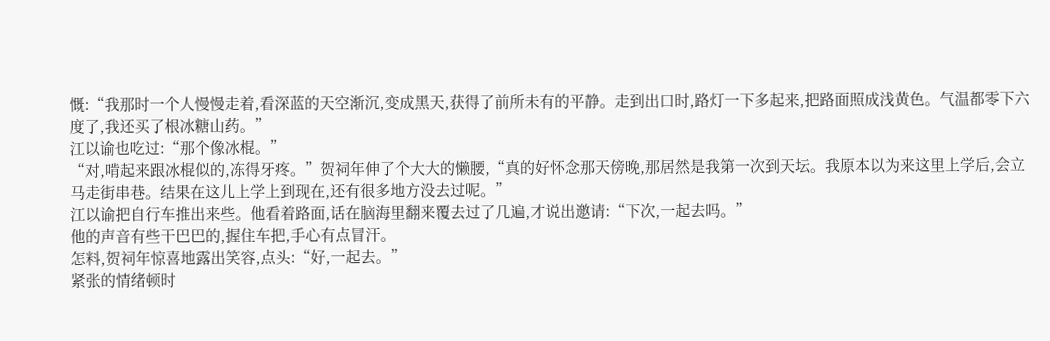慨:“我那时一个人慢慢走着,看深蓝的天空渐沉,变成黑天,获得了前所未有的平静。走到出口时,路灯一下多起来,把路面照成浅黄色。气温都零下六度了,我还买了根冰糖山药。”
江以谕也吃过:“那个像冰棍。”
“对,啃起来跟冰棍似的,冻得牙疼。”贺祠年伸了个大大的懒腰,“真的好怀念那天傍晚,那居然是我第一次到天坛。我原本以为来这里上学后,会立马走街串巷。结果在这儿上学上到现在,还有很多地方没去过呢。”
江以谕把自行车推出来些。他看着路面,话在脑海里翻来覆去过了几遍,才说出邀请:“下次,一起去吗。”
他的声音有些干巴巴的,握住车把,手心有点冒汗。
怎料,贺祠年惊喜地露出笑容,点头:“好,一起去。”
紧张的情绪顿时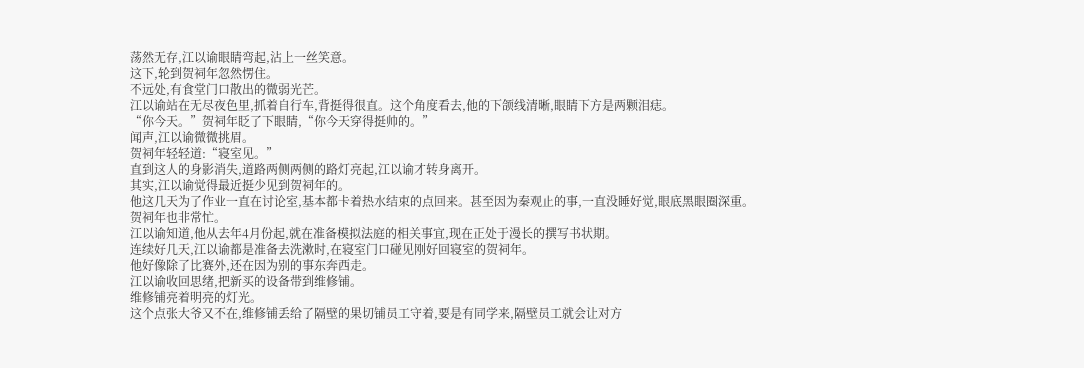荡然无存,江以谕眼睛弯起,沾上一丝笑意。
这下,轮到贺祠年忽然愣住。
不远处,有食堂门口散出的微弱光芒。
江以谕站在无尽夜色里,抓着自行车,背挺得很直。这个角度看去,他的下颌线清晰,眼睛下方是两颗泪痣。
“你今天。”贺祠年眨了下眼睛,“你今天穿得挺帅的。”
闻声,江以谕微微挑眉。
贺祠年轻轻道:“寝室见。”
直到这人的身影消失,道路两侧两侧的路灯亮起,江以谕才转身离开。
其实,江以谕觉得最近挺少见到贺祠年的。
他这几天为了作业一直在讨论室,基本都卡着热水结束的点回来。甚至因为秦观止的事,一直没睡好觉,眼底黑眼圈深重。
贺祠年也非常忙。
江以谕知道,他从去年4月份起,就在准备模拟法庭的相关事宜,现在正处于漫长的撰写书状期。
连续好几天,江以谕都是准备去洗漱时,在寝室门口碰见刚好回寝室的贺祠年。
他好像除了比赛外,还在因为别的事东奔西走。
江以谕收回思绪,把新买的设备带到维修铺。
维修铺亮着明亮的灯光。
这个点张大爷又不在,维修铺丢给了隔壁的果切铺员工守着,要是有同学来,隔壁员工就会让对方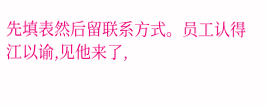先填表然后留联系方式。员工认得江以谕,见他来了,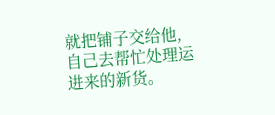就把铺子交给他,自己去帮忙处理运进来的新货。